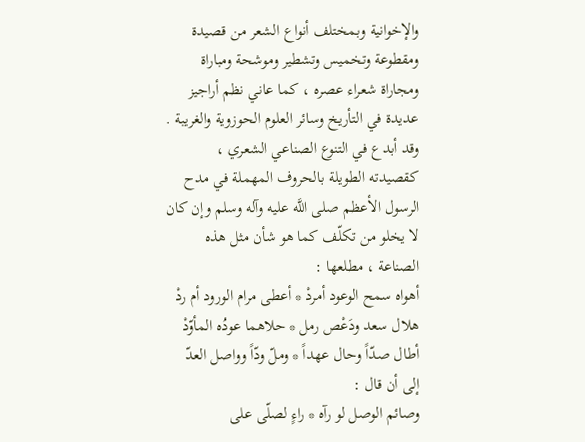والإخوانية وبمختلف أنواع الشعر من قصيدة ومقطوعة وتخميس وتشطير وموشحة ومباراة ومجاراة شعراء عصره ، كما عاني نظم أراجيز عديدة في التأريخ وسائر العلوم الحوزوية والغريبة .
وقد أبدع في التنوع الصناعي الشعري ، كقصيدته الطويلة بالحروف المهملة في مدح الرسول الأعظم صلى اللَّه عليه وآله وسلم وإن كان لا يخلو من تكلّف كما هو شأن مثل هذه الصناعة ، مطلعها :
أهواه سمح الوعود أمردْ * أعطى مرام الورود أم ردْ
هلال سعد ودَعْص رمل * حلاهما عودُه المأوّدْ
أطال صدّاً وحال عهداً * وملّ ودّاً وواصل العدّ
إلى أن قال :
وصائم الوصل لو رآه * راءٍ لصلّى على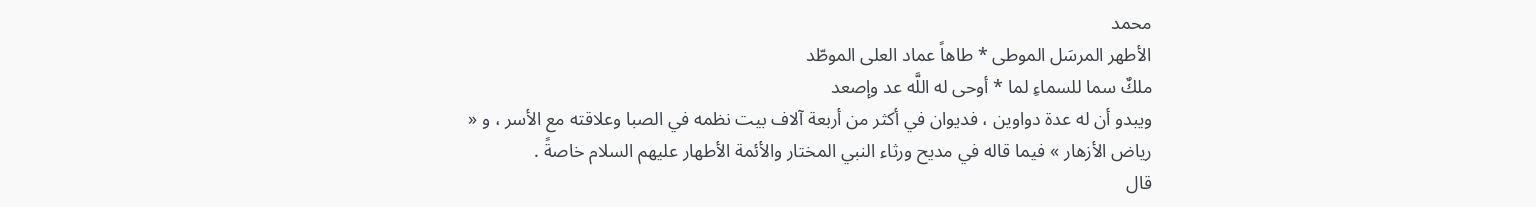محمد
الأطهر المرسَل الموطى * طاهاً عماد العلى الموطّد
ملكٌ سما للسماءِ لما * أوحى له اللَّه عد وإصعد
ويبدو أن له عدة دواوين ، فديوان في أكثر من أربعة آلاف بيت نظمه في الصبا وعلاقته مع الأسر ، و « رياض الأزهار » فيما قاله في مديح ورثاء النبي المختار والأئمة الأطهار عليهم السلام خاصةً .
قال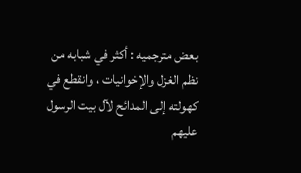بعض مترجميه : أكثر في شبابه من نظم الغزل والإخوانيات ، وانقطع في كهولته إلى المدائح لآل بيت الرسول عليهم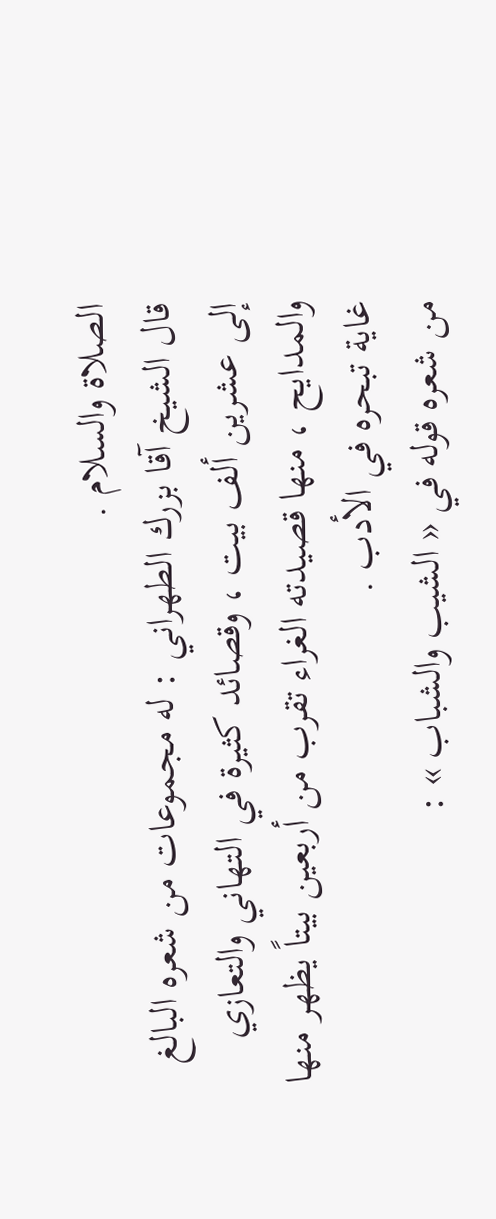الصلاة والسلام .
قال الشيخ آقا بزرك الطهراني : له مجموعات من شعره البالغ إلى عشرين ألف بيت ، وقصائد كثيرة في التهاني والتعازي والمدايح ، منها قصيدته الغراء تقرب من أربعين بيتاً يظهر منها غاية تبحره في الأدب .
من شعره قوله في « الشيب والشباب » :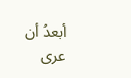أبعدُ أن عرى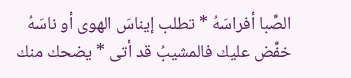الصِّبا أفراسَهُ * تطلب إيناسَ الهوى أو ناسَهُ
خفِّض عليك فالمشيبُ قد أتى * يضحك منك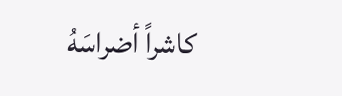كاشراً أضراسَهُ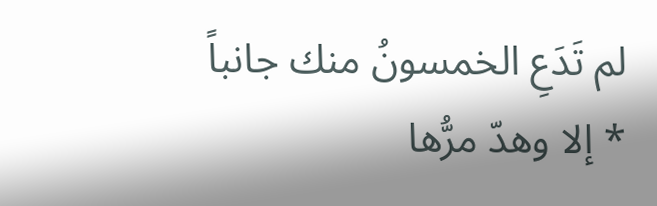لم تَدَعِ الخمسونُ منك جانباً * إلا وهدّ مرُّها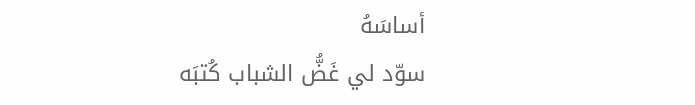أساسَهُ
سوّد لي غَضُّ الشباب كُتبَه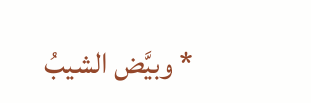* وبيَّض الشيبُ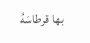بها قرطاسَهُ